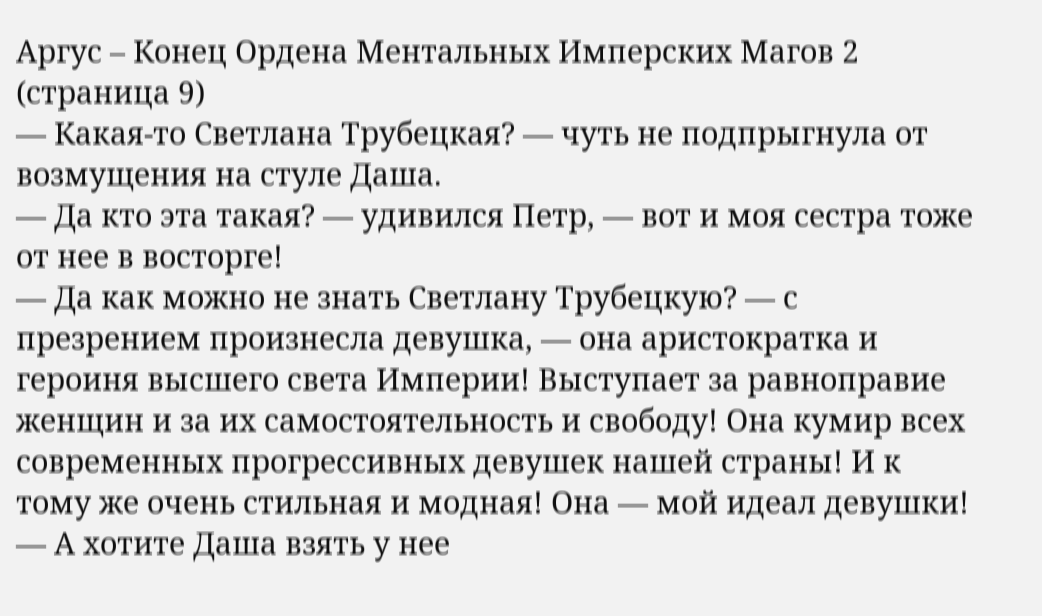Аргус – Конец Ордена Ментальных Имперских Магов 2 (страница 9)
— Какая-то Светлана Трубецкая? — чуть не подпрыгнула от возмущения на стуле Даша.
— Да кто эта такая? — удивился Петр, — вот и моя сестра тоже от нее в восторге!
— Да как можно не знать Светлану Трубецкую? — с презрением произнесла девушка, — она аристократка и героиня высшего света Империи! Выступает за равноправие женщин и за их самостоятельность и свободу! Она кумир всех современных прогрессивных девушек нашей страны! И к тому же очень стильная и модная! Она — мой идеал девушки!
— А хотите Даша взять у нее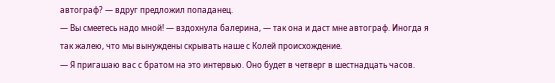автограф? — вдруг предложил попаданец.
— Вы смеетесь надо мной! — вздохнула балерина, — так она и даст мне автограф. Иногда я так жалею, что мы вынуждены скрывать наше с Колей происхождение.
— Я пригашаю вас с братом на это интервью. Оно будет в четверг в шестнадцать часов.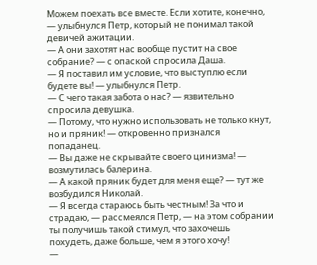Можем поехать все вместе. Если хотите, конечно, — улыбнулся Петр, который не понимал такой девичей ажитации.
— А они захотят нас вообще пустит на свое собрание? — с опаской спросила Даша.
— Я поставил им условие, что выступлю если будете вы! — улыбнулся Петр.
— С чего такая забота о нас? — язвительно спросила девушка.
— Потому, что нужно использовать не только кнут, но и пряник! — откровенно признался попаданец.
— Вы даже не скрывайте своего цинизма! — возмутилась балерина.
— А какой пряник будет для меня еще? — тут же возбудился Николай.
— Я всегда стараюсь быть честным! За что и страдаю, — рассмеялся Петр, — на этом собрании ты получишь такой стимул, что захочешь похудеть, даже больше, чем я этого хочу!
—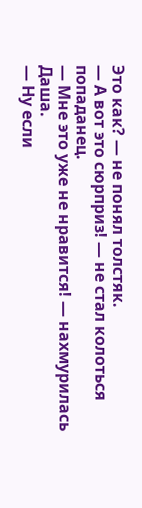Это как? — не понял толстяк.
— А вот это сюрприз! — не стал колоться попаданец.
— Мне это уже не нравится! — нахмурилась Даша.
— Ну если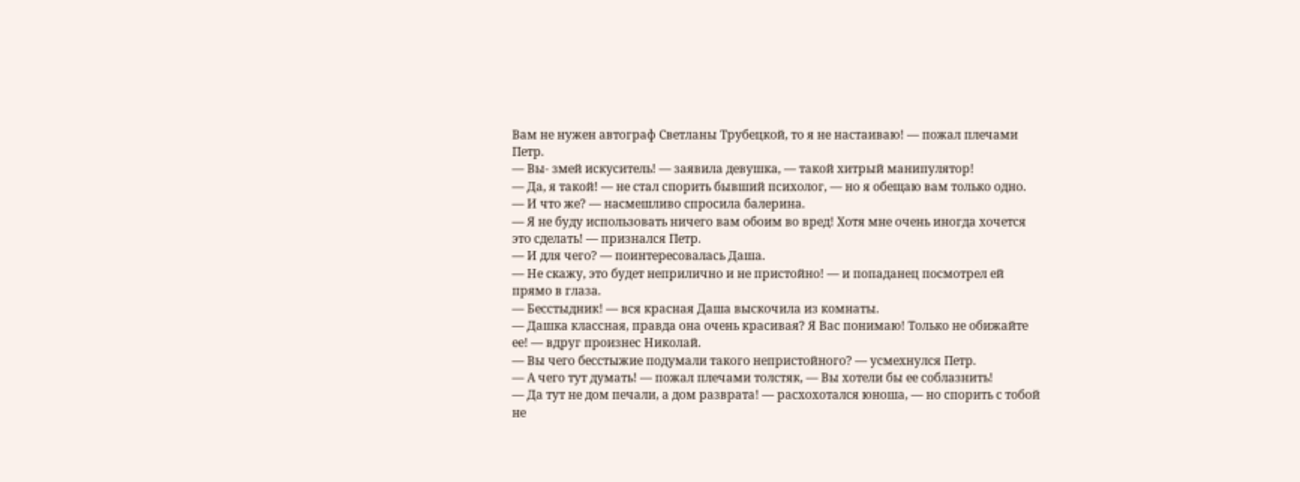Вам не нужен автограф Светланы Трубецкой, то я не настаиваю! — пожал плечами Петр.
— Вы- змей искуситель! — заявила девушка, — такой хитрый манипулятор!
— Да, я такой! — не стал спорить бывший психолог, — но я обещаю вам только одно.
— И что же? — насмешливо спросила балерина.
— Я не буду использовать ничего вам обоим во вред! Хотя мне очень иногда хочется это сделать! — признался Петр.
— И для чего? — поинтересовалась Даша.
— Не скажу, это будет неприлично и не пристойно! — и попаданец посмотрел ей прямо в глаза.
— Бесстыдник! — вся красная Даша выскочила из комнаты.
— Дашка классная, правда она очень красивая? Я Вас понимаю! Только не обижайте ее! — вдруг произнес Николай.
— Вы чего бесстыжие подумали такого непристойного? — усмехнулся Петр.
— А чего тут думать! — пожал плечами толстяк, — Вы хотели бы ее соблазнить!
— Да тут не дом печали, а дом разврата! — расхохотался юноша, — но спорить с тобой не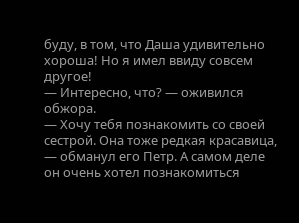буду, в том, что Даша удивительно хороша! Но я имел ввиду совсем другое!
— Интересно, что? — оживился обжора.
— Хочу тебя познакомить со своей сестрой. Она тоже редкая красавица, — обманул его Петр. А самом деле он очень хотел познакомиться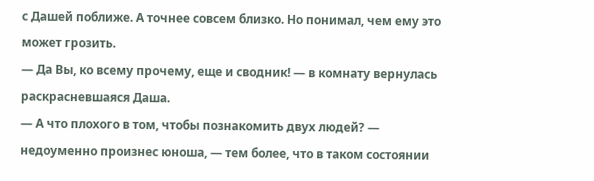с Дашей поближе. А точнее совсем близко. Но понимал, чем ему это может грозить.
— Да Вы, ко всему прочему, еще и сводник! — в комнату вернулась раскрасневшаяся Даша.
— А что плохого в том, чтобы познакомить двух людей? — недоуменно произнес юноша, — тем более, что в таком состоянии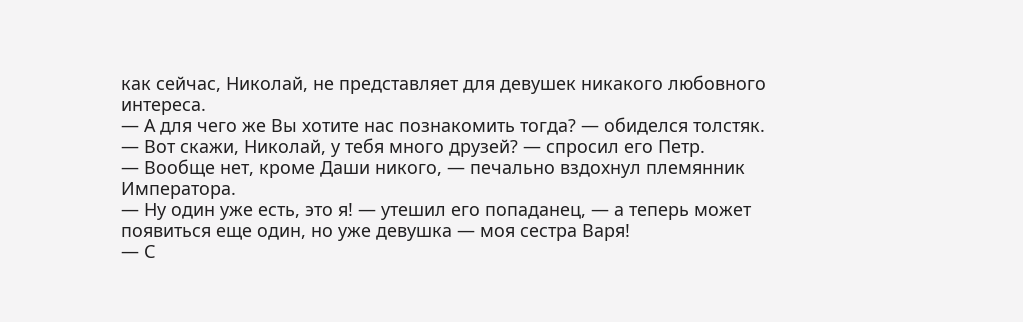как сейчас, Николай, не представляет для девушек никакого любовного интереса.
— А для чего же Вы хотите нас познакомить тогда? — обиделся толстяк.
— Вот скажи, Николай, у тебя много друзей? — спросил его Петр.
— Вообще нет, кроме Даши никого, — печально вздохнул племянник Императора.
— Ну один уже есть, это я! — утешил его попаданец, — а теперь может появиться еще один, но уже девушка — моя сестра Варя!
— С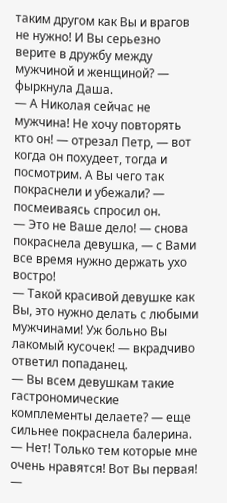таким другом как Вы и врагов не нужно! И Вы серьезно верите в дружбу между мужчиной и женщиной? — фыркнула Даша.
— А Николая сейчас не мужчина! Не хочу повторять кто он! — отрезал Петр, — вот когда он похудеет, тогда и посмотрим. А Вы чего так покраснели и убежали? — посмеиваясь спросил он.
— Это не Ваше дело! — снова покраснела девушка, — с Вами все время нужно держать ухо востро!
— Такой красивой девушке как Вы, это нужно делать с любыми мужчинами! Уж больно Вы лакомый кусочек! — вкрадчиво ответил попаданец.
— Вы всем девушкам такие гастрономические комплементы делаете? — еще сильнее покраснела балерина.
— Нет! Только тем которые мне очень нравятся! Вот Вы первая! —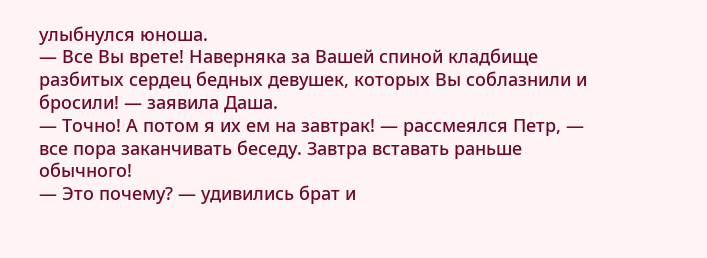улыбнулся юноша.
— Все Вы врете! Наверняка за Вашей спиной кладбище разбитых сердец бедных девушек, которых Вы соблазнили и бросили! — заявила Даша.
— Точно! А потом я их ем на завтрак! — рассмеялся Петр, — все пора заканчивать беседу. Завтра вставать раньше обычного!
— Это почему? — удивились брат и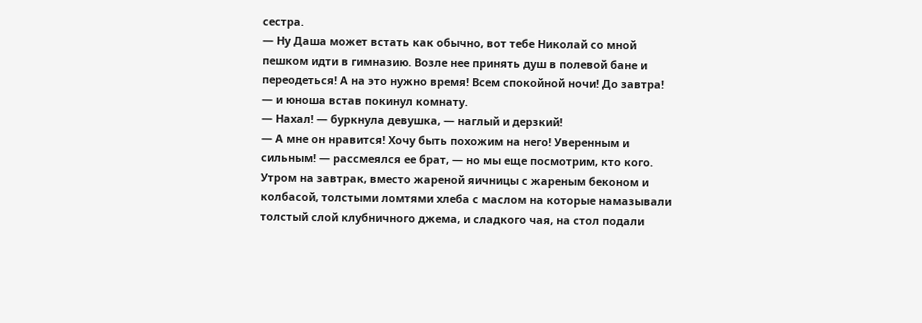сестра.
— Ну Даша может встать как обычно, вот тебе Николай со мной пешком идти в гимназию. Возле нее принять душ в полевой бане и переодеться! А на это нужно время! Всем спокойной ночи! До завтра! — и юноша встав покинул комнату.
— Нахал! — буркнула девушка, — наглый и дерзкий!
— А мне он нравится! Хочу быть похожим на него! Уверенным и сильным! — рассмеялся ее брат, — но мы еще посмотрим, кто кого.
Утром на завтрак, вместо жареной яичницы с жареным беконом и колбасой, толстыми ломтями хлеба с маслом на которые намазывали толстый слой клубничного джема, и сладкого чая, на стол подали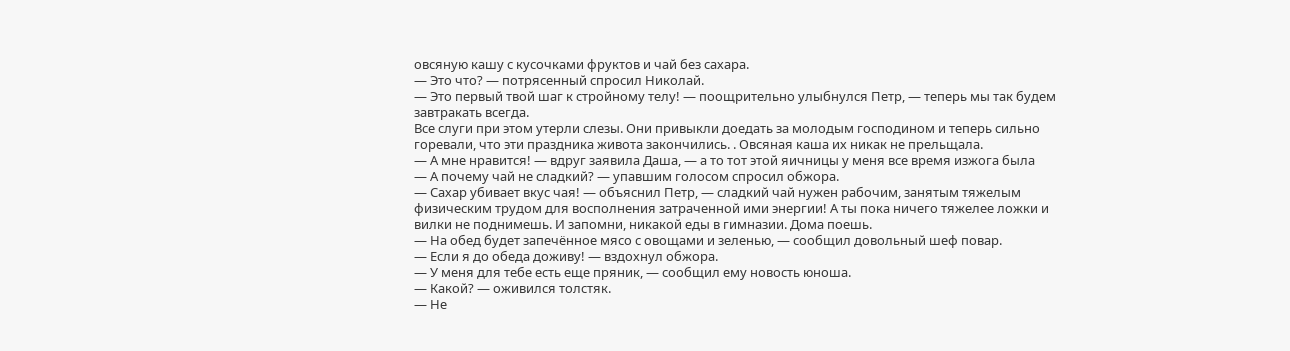овсяную кашу с кусочками фруктов и чай без сахара.
— Это что? — потрясенный спросил Николай.
— Это первый твой шаг к стройному телу! — поощрительно улыбнулся Петр, — теперь мы так будем завтракать всегда.
Все слуги при этом утерли слезы. Они привыкли доедать за молодым господином и теперь сильно горевали, что эти праздника живота закончились. . Овсяная каша их никак не прельщала.
— А мне нравится! — вдруг заявила Даша, — а то тот этой яичницы у меня все время изжога была
— А почему чай не сладкий? — упавшим голосом спросил обжора.
— Сахар убивает вкус чая! — объяснил Петр, — сладкий чай нужен рабочим, занятым тяжелым физическим трудом для восполнения затраченной ими энергии! А ты пока ничего тяжелее ложки и вилки не поднимешь. И запомни, никакой еды в гимназии. Дома поешь.
— На обед будет запечённое мясо с овощами и зеленью, — сообщил довольный шеф повар.
— Если я до обеда доживу! — вздохнул обжора.
— У меня для тебе есть еще пряник, — сообщил ему новость юноша.
— Какой? — оживился толстяк.
— Не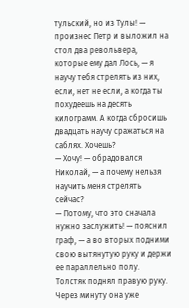тульский, но из Тулы! — произнес Петр и выложил на стол два револьвера, которые ему дал Лось, — я научу тебя стрелять из них, если, нет не если, а когда ты похудеешь на десять килограмм. А когда сбросишь двадцать научу сражаться на саблях. Хочешь?
— Хочу! — обрадовался Николай, — а почему нельзя научить меня стрелять сейчас?
— Потому, что это сначала нужно заслужить! — пояснил граф, — а во вторых подними свою вытянутую руку и держи ее параллельно полу.
Толстяк поднял правую руку. Через минуту она уже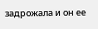задрожала и он ее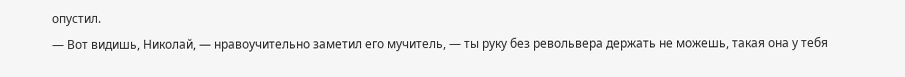опустил.
— Вот видишь, Николай, — нравоучительно заметил его мучитель, — ты руку без револьвера держать не можешь, такая она у тебя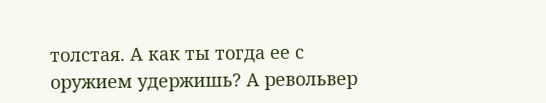толстая. А как ты тогда ее с оружием удержишь? А револьвер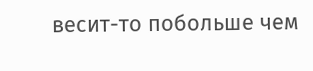весит-то побольше чем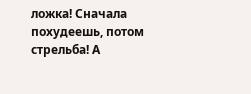ложка! Сначала похудеешь, потом стрельба! А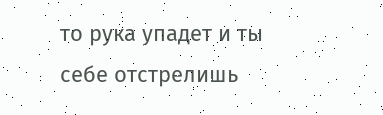то рука упадет и ты себе отстрелишь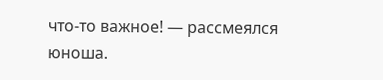что-то важное! — рассмеялся юноша.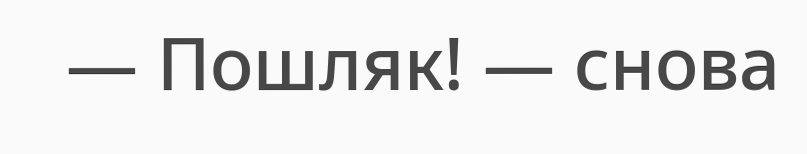— Пошляк! — снова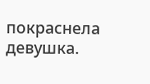покраснела девушка.